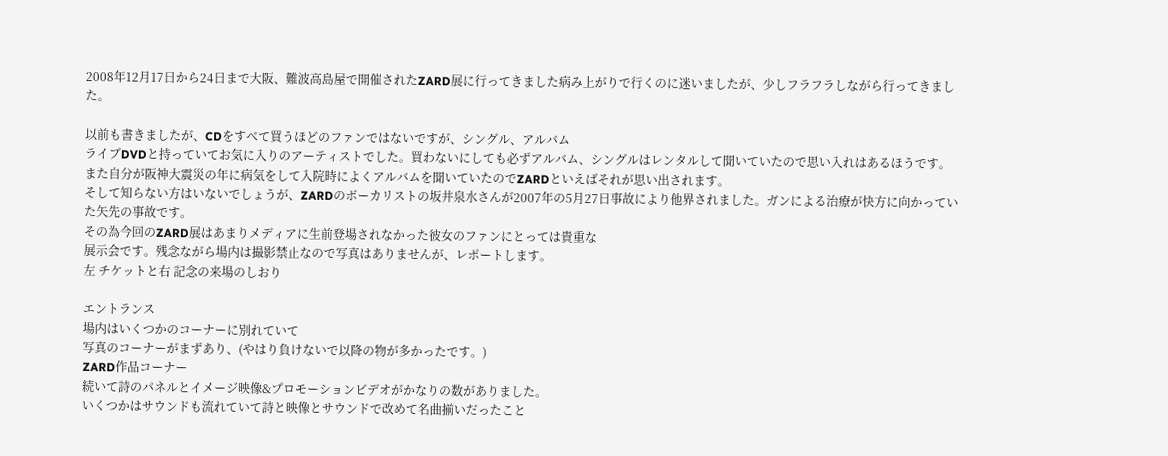2008年12月17日から24日まで大阪、難波高島屋で開催されたZARD展に行ってきました病み上がりで行くのに迷いましたが、少しフラフラしながら行ってきました。

以前も書きましたが、CDをすべて買うほどのファンではないですが、シングル、アルバム
ライブDVDと持っていてお気に入りのアーティストでした。買わないにしても必ずアルバム、シングルはレンタルして聞いていたので思い入れはあるほうです。
また自分が阪神大震災の年に病気をして入院時によくアルバムを聞いていたのでZARDといえばそれが思い出されます。
そして知らない方はいないでしょうが、ZARDのボーカリストの坂井泉水さんが2007年の5月27日事故により他界されました。ガンによる治療が快方に向かっていた矢先の事故です。
その為今回のZARD展はあまりメディアに生前登場されなかった彼女のファンにとっては貴重な
展示会です。残念ながら場内は撮影禁止なので写真はありませんが、レポートします。
左 チケットと右 記念の来場のしおり

エントランス
場内はいくつかのコーナーに別れていて
写真のコーナーがまずあり、(やはり負けないで以降の物が多かったです。)
ZARD作品コーナー
続いて詩のパネルとイメージ映像&プロモーションビデオがかなりの数がありました。
いくつかはサウンドも流れていて詩と映像とサウンドで改めて名曲揃いだったこと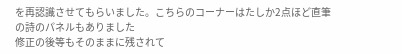を再認識させてもらいました。こちらのコーナーはたしか2点ほど直筆の詩のパネルもありました
修正の後等もそのままに残されて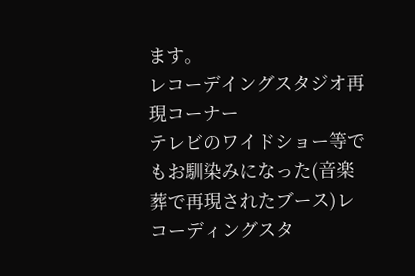ます。
レコーデイングスタジオ再現コーナー
テレビのワイドショー等でもお馴染みになった(音楽葬で再現されたブース)レコーディングスタ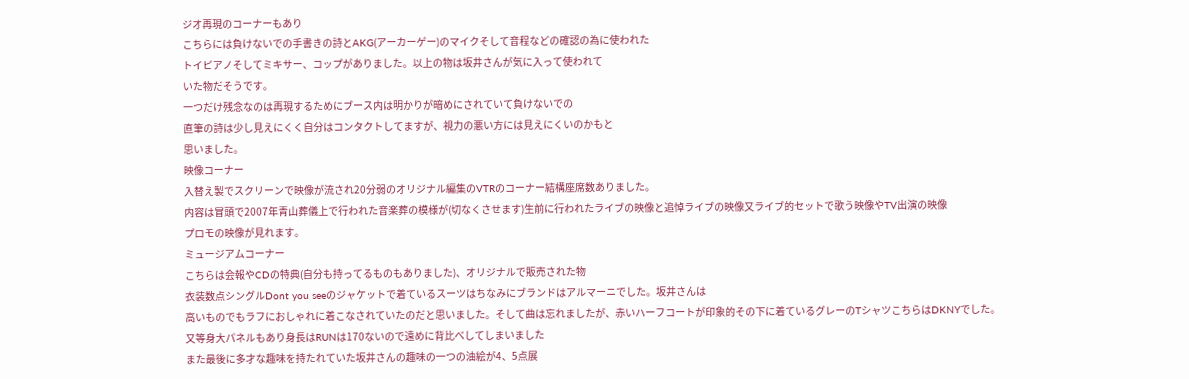ジオ再現のコーナーもあり
こちらには負けないでの手書きの詩とAKG(アーカーゲー)のマイクそして音程などの確認の為に使われた
トイピアノそしてミキサー、コップがありました。以上の物は坂井さんが気に入って使われて
いた物だそうです。
一つだけ残念なのは再現するためにブース内は明かりが暗めにされていて負けないでの
直筆の詩は少し見えにくく自分はコンタクトしてますが、視力の悪い方には見えにくいのかもと
思いました。
映像コーナー
入替え製でスクリーンで映像が流され20分弱のオリジナル編集のVTRのコーナー結構座席数ありました。
内容は冒頭で2007年青山葬儀上で行われた音楽葬の模様が(切なくさせます)生前に行われたライブの映像と追悼ライブの映像又ライブ的セットで歌う映像やTV出演の映像
プロモの映像が見れます。
ミュージアムコーナー
こちらは会報やCDの特典(自分も持ってるものもありました)、オリジナルで販売された物
衣装数点シングルDont you seeのジャケットで着ているスーツはちなみにブランドはアルマーニでした。坂井さんは
高いものでもラフにおしゃれに着こなされていたのだと思いました。そして曲は忘れましたが、赤いハーフコートが印象的その下に着ているグレーのTシャツこちらはDKNYでした。
又等身大パネルもあり身長はRUNは170ないので遠めに背比べしてしまいました
また最後に多才な趣味を持たれていた坂井さんの趣味の一つの油絵が4、5点展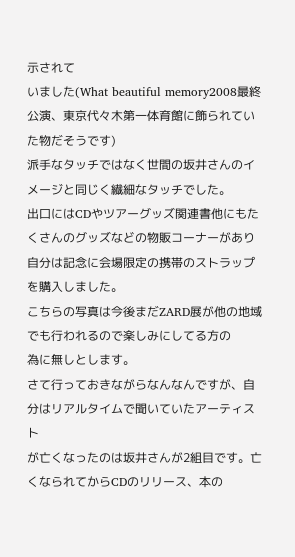示されて
いました(What beautiful memory2008最終公演、東京代々木第一体育館に飾られていた物だそうです)
派手なタッチではなく世間の坂井さんのイメージと同じく繊細なタッチでした。
出口にはCDやツアーグッズ関連書他にもたくさんのグッズなどの物販コーナーがあり自分は記念に会場限定の携帯のストラップを購入しました。
こちらの写真は今後まだZARD展が他の地域でも行われるので楽しみにしてる方の
為に無しとします。
さて行っておきながらなんなんですが、自分はリアルタイムで聞いていたアーティスト
が亡くなったのは坂井さんが2組目です。亡くなられてからCDのリリース、本の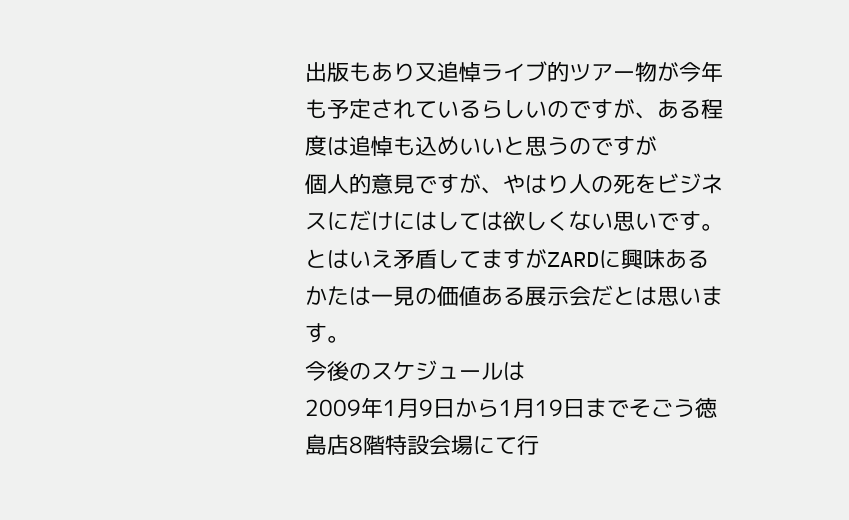出版もあり又追悼ライブ的ツアー物が今年も予定されているらしいのですが、ある程度は追悼も込めいいと思うのですが
個人的意見ですが、やはり人の死をビジネスにだけにはしては欲しくない思いです。
とはいえ矛盾してますがZARDに興味あるかたは一見の価値ある展示会だとは思います。
今後のスケジュールは
2009年1月9日から1月19日までそごう徳島店8階特設会場にて行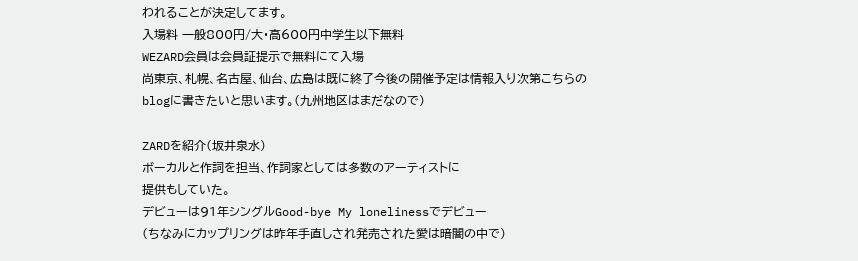われることが決定してます。
入場料 一般800円/大・高600円中学生以下無料
WEZARD会員は会員証提示で無料にて入場
尚東京、札幌、名古屋、仙台、広島は既に終了今後の開催予定は情報入り次第こちらの
blogに書きたいと思います。(九州地区はまだなので)

ZARDを紹介(坂井泉水)
ボーカルと作詞を担当、作詞家としては多数のアーティストに
提供もしていた。
デビューは91年シングルGood-bye My lonelinessでデビュー
(ちなみにカップリングは昨年手直しされ発売された愛は暗闇の中で)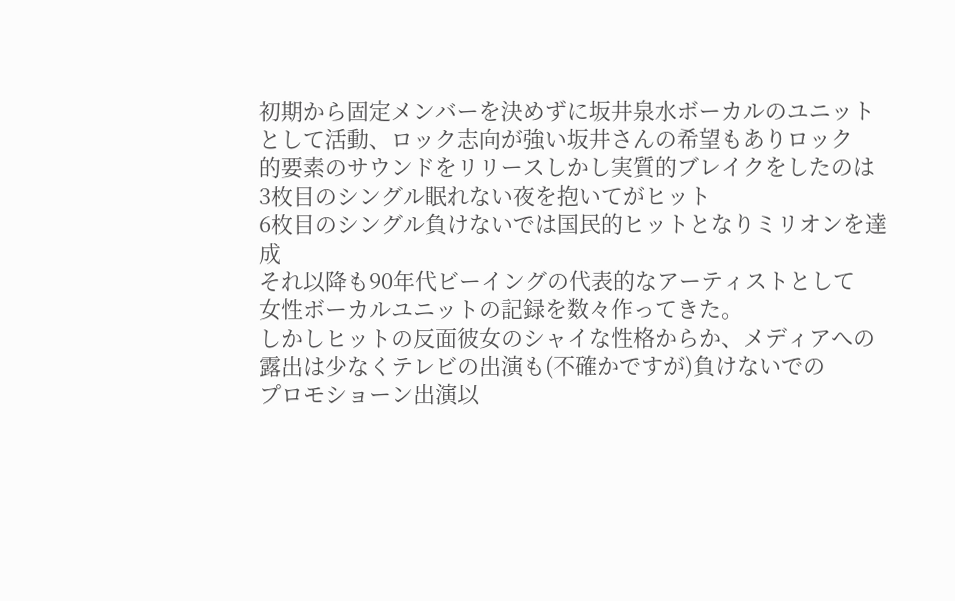初期から固定メンバーを決めずに坂井泉水ボーカルのユニットとして活動、ロック志向が強い坂井さんの希望もありロック
的要素のサウンドをリリースしかし実質的ブレイクをしたのは
3枚目のシングル眠れない夜を抱いてがヒット
6枚目のシングル負けないでは国民的ヒットとなりミリオンを達成
それ以降も90年代ビーイングの代表的なアーティストとして
女性ボーカルユニットの記録を数々作ってきた。
しかしヒットの反面彼女のシャイな性格からか、メディアへの
露出は少なくテレビの出演も(不確かですが)負けないでの
プロモショーン出演以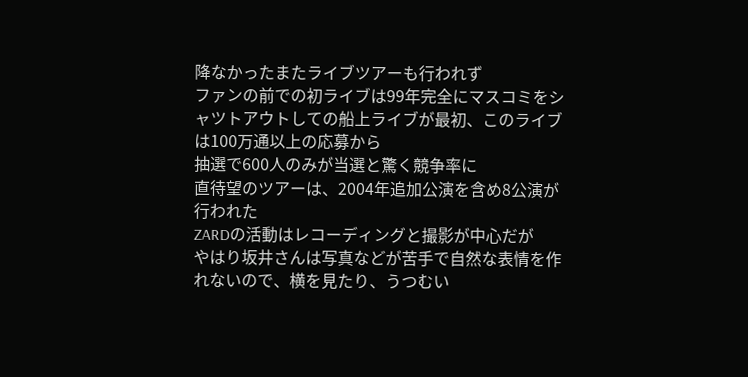降なかったまたライブツアーも行われず
ファンの前での初ライブは99年完全にマスコミをシャツトアウトしての船上ライブが最初、このライブは100万通以上の応募から
抽選で600人のみが当選と驚く競争率に
直待望のツアーは、2004年追加公演を含め8公演が
行われた
ZARDの活動はレコーディングと撮影が中心だが
やはり坂井さんは写真などが苦手で自然な表情を作れないので、横を見たり、うつむい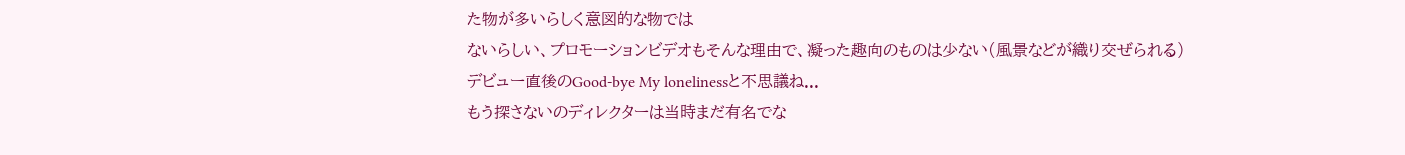た物が多いらしく意図的な物では
ないらしい、プロモーションビデオもそんな理由で、凝った趣向のものは少ない(風景などが織り交ぜられる)
デビュー直後のGood-bye My lonelinessと不思議ね...
もう探さないのディレクターは当時まだ有名でな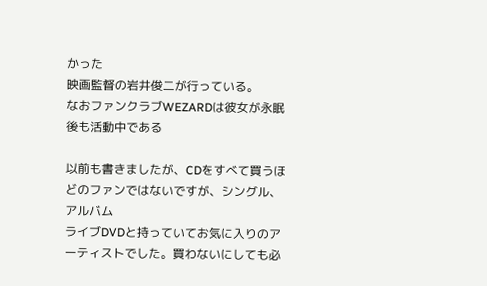かった
映画監督の岩井俊二が行っている。
なおファンクラブWEZARDは彼女が永眠後も活動中である

以前も書きましたが、CDをすべて買うほどのファンではないですが、シングル、アルバム
ライブDVDと持っていてお気に入りのアーティストでした。買わないにしても必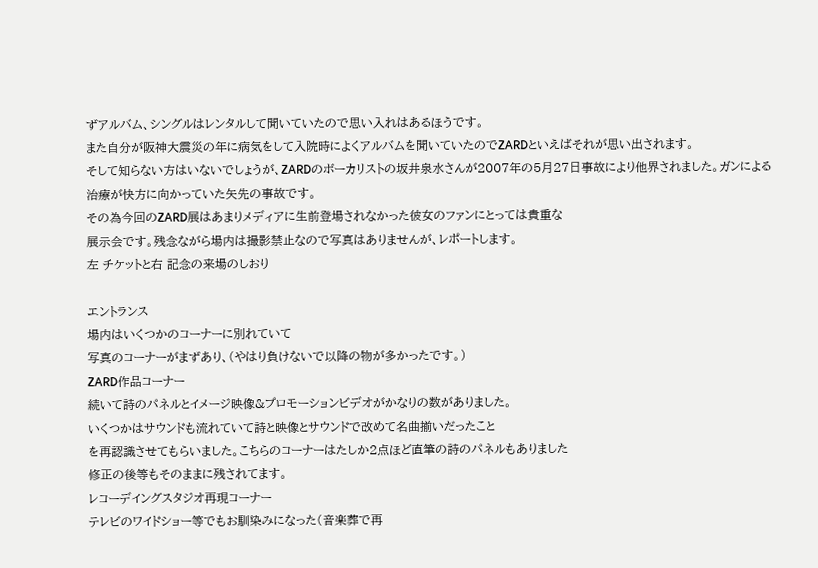ずアルバム、シングルはレンタルして聞いていたので思い入れはあるほうです。
また自分が阪神大震災の年に病気をして入院時によくアルバムを聞いていたのでZARDといえばそれが思い出されます。
そして知らない方はいないでしょうが、ZARDのボーカリストの坂井泉水さんが2007年の5月27日事故により他界されました。ガンによる治療が快方に向かっていた矢先の事故です。
その為今回のZARD展はあまりメディアに生前登場されなかった彼女のファンにとっては貴重な
展示会です。残念ながら場内は撮影禁止なので写真はありませんが、レポートします。
左 チケットと右 記念の来場のしおり

エントランス
場内はいくつかのコーナーに別れていて
写真のコーナーがまずあり、(やはり負けないで以降の物が多かったです。)
ZARD作品コーナー
続いて詩のパネルとイメージ映像&プロモーションビデオがかなりの数がありました。
いくつかはサウンドも流れていて詩と映像とサウンドで改めて名曲揃いだったこと
を再認識させてもらいました。こちらのコーナーはたしか2点ほど直筆の詩のパネルもありました
修正の後等もそのままに残されてます。
レコーデイングスタジオ再現コーナー
テレビのワイドショー等でもお馴染みになった(音楽葬で再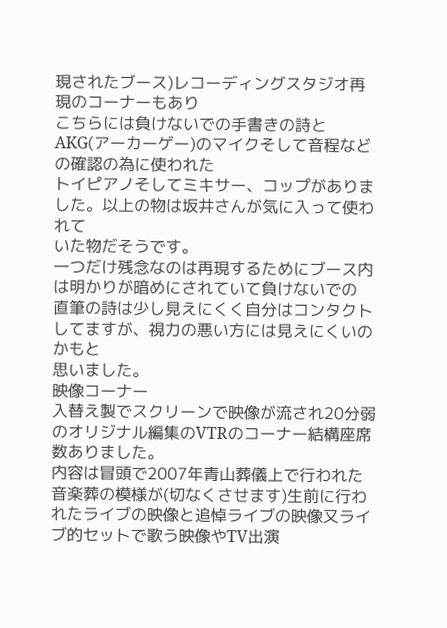現されたブース)レコーディングスタジオ再現のコーナーもあり
こちらには負けないでの手書きの詩とAKG(アーカーゲー)のマイクそして音程などの確認の為に使われた
トイピアノそしてミキサー、コップがありました。以上の物は坂井さんが気に入って使われて
いた物だそうです。
一つだけ残念なのは再現するためにブース内は明かりが暗めにされていて負けないでの
直筆の詩は少し見えにくく自分はコンタクトしてますが、視力の悪い方には見えにくいのかもと
思いました。
映像コーナー
入替え製でスクリーンで映像が流され20分弱のオリジナル編集のVTRのコーナー結構座席数ありました。
内容は冒頭で2007年青山葬儀上で行われた音楽葬の模様が(切なくさせます)生前に行われたライブの映像と追悼ライブの映像又ライブ的セットで歌う映像やTV出演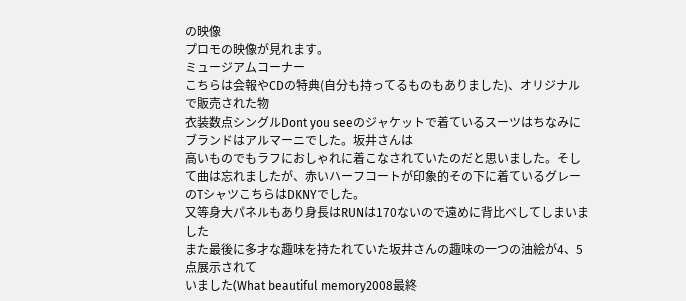の映像
プロモの映像が見れます。
ミュージアムコーナー
こちらは会報やCDの特典(自分も持ってるものもありました)、オリジナルで販売された物
衣装数点シングルDont you seeのジャケットで着ているスーツはちなみにブランドはアルマーニでした。坂井さんは
高いものでもラフにおしゃれに着こなされていたのだと思いました。そして曲は忘れましたが、赤いハーフコートが印象的その下に着ているグレーのTシャツこちらはDKNYでした。
又等身大パネルもあり身長はRUNは170ないので遠めに背比べしてしまいました
また最後に多才な趣味を持たれていた坂井さんの趣味の一つの油絵が4、5点展示されて
いました(What beautiful memory2008最終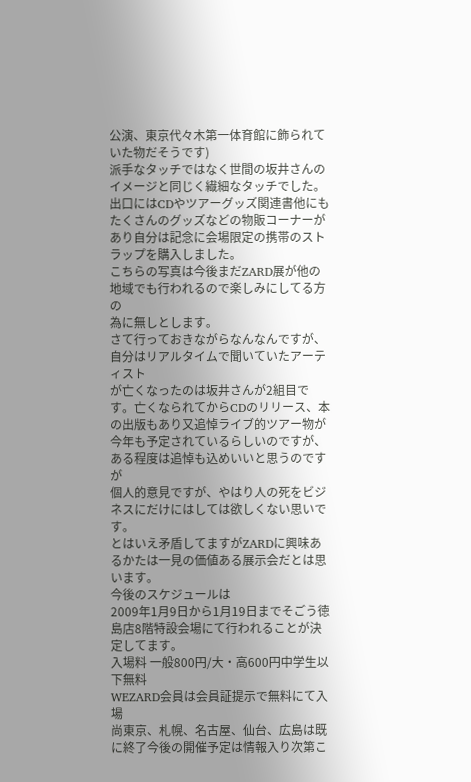公演、東京代々木第一体育館に飾られていた物だそうです)
派手なタッチではなく世間の坂井さんのイメージと同じく繊細なタッチでした。
出口にはCDやツアーグッズ関連書他にもたくさんのグッズなどの物販コーナーがあり自分は記念に会場限定の携帯のストラップを購入しました。
こちらの写真は今後まだZARD展が他の地域でも行われるので楽しみにしてる方の
為に無しとします。
さて行っておきながらなんなんですが、自分はリアルタイムで聞いていたアーティスト
が亡くなったのは坂井さんが2組目です。亡くなられてからCDのリリース、本の出版もあり又追悼ライブ的ツアー物が今年も予定されているらしいのですが、ある程度は追悼も込めいいと思うのですが
個人的意見ですが、やはり人の死をビジネスにだけにはしては欲しくない思いです。
とはいえ矛盾してますがZARDに興味あるかたは一見の価値ある展示会だとは思います。
今後のスケジュールは
2009年1月9日から1月19日までそごう徳島店8階特設会場にて行われることが決定してます。
入場料 一般800円/大・高600円中学生以下無料
WEZARD会員は会員証提示で無料にて入場
尚東京、札幌、名古屋、仙台、広島は既に終了今後の開催予定は情報入り次第こ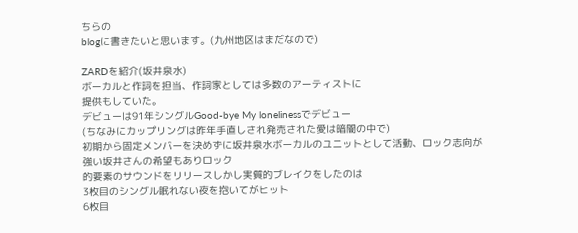ちらの
blogに書きたいと思います。(九州地区はまだなので)

ZARDを紹介(坂井泉水)
ボーカルと作詞を担当、作詞家としては多数のアーティストに
提供もしていた。
デビューは91年シングルGood-bye My lonelinessでデビュー
(ちなみにカップリングは昨年手直しされ発売された愛は暗闇の中で)
初期から固定メンバーを決めずに坂井泉水ボーカルのユニットとして活動、ロック志向が強い坂井さんの希望もありロック
的要素のサウンドをリリースしかし実質的ブレイクをしたのは
3枚目のシングル眠れない夜を抱いてがヒット
6枚目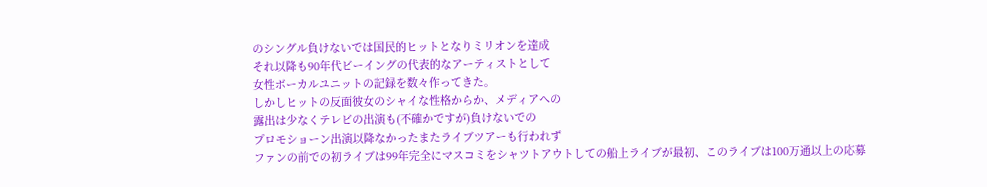のシングル負けないでは国民的ヒットとなりミリオンを達成
それ以降も90年代ビーイングの代表的なアーティストとして
女性ボーカルユニットの記録を数々作ってきた。
しかしヒットの反面彼女のシャイな性格からか、メディアへの
露出は少なくテレビの出演も(不確かですが)負けないでの
プロモショーン出演以降なかったまたライブツアーも行われず
ファンの前での初ライブは99年完全にマスコミをシャツトアウトしての船上ライブが最初、このライブは100万通以上の応募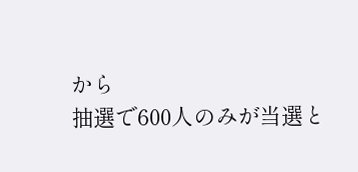から
抽選で600人のみが当選と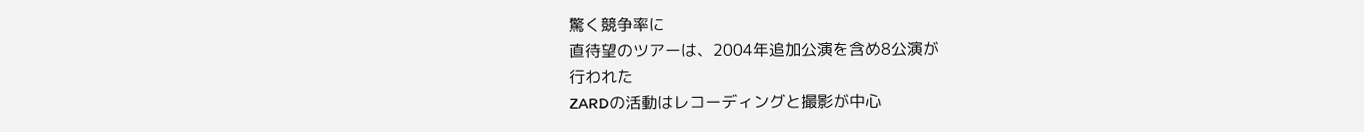驚く競争率に
直待望のツアーは、2004年追加公演を含め8公演が
行われた
ZARDの活動はレコーディングと撮影が中心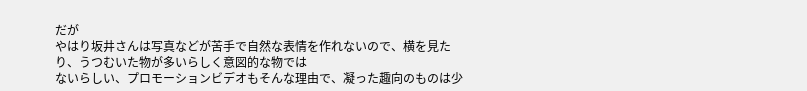だが
やはり坂井さんは写真などが苦手で自然な表情を作れないので、横を見たり、うつむいた物が多いらしく意図的な物では
ないらしい、プロモーションビデオもそんな理由で、凝った趣向のものは少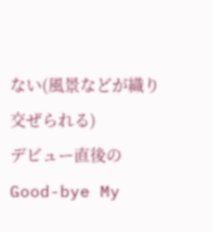ない(風景などが織り交ぜられる)
デビュー直後のGood-bye My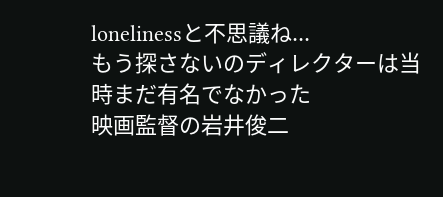lonelinessと不思議ね...
もう探さないのディレクターは当時まだ有名でなかった
映画監督の岩井俊二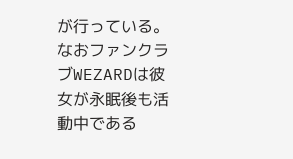が行っている。
なおファンクラブWEZARDは彼女が永眠後も活動中である